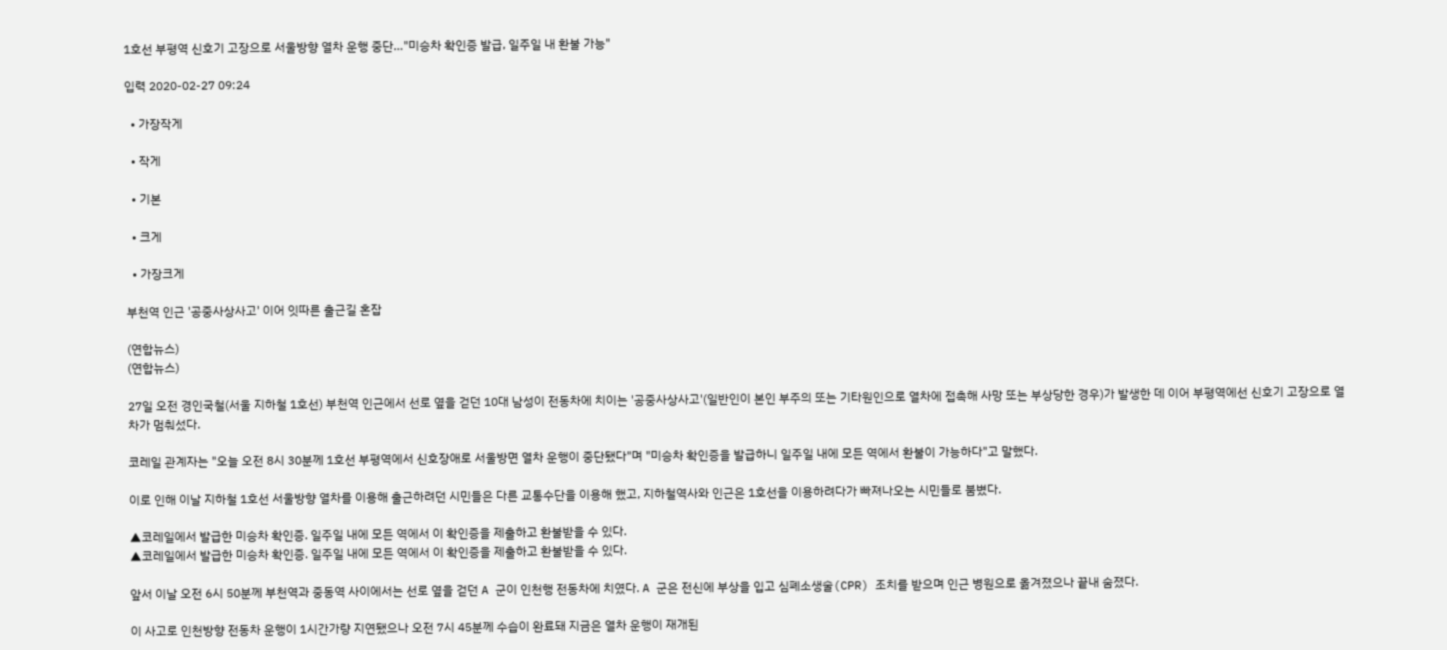1호선 부평역 신호기 고장으로 서울방향 열차 운행 중단…"미승차 확인증 발급, 일주일 내 환불 가능"

입력 2020-02-27 09:24

  • 가장작게

  • 작게

  • 기본

  • 크게

  • 가장크게

부천역 인근 '공중사상사고' 이어 잇따른 출근길 혼잡

(연합뉴스)
(연합뉴스)

27일 오전 경인국철(서울 지하철 1호선) 부천역 인근에서 선로 옆을 걷던 10대 남성이 전동차에 치이는 '공중사상사고'(일반인이 본인 부주의 또는 기타원인으로 열차에 접촉해 사망 또는 부상당한 경우)가 발생한 데 이어 부평역에선 신호기 고장으로 열차가 멈춰섰다.

코레일 관계자는 "오늘 오전 8시 30분께 1호선 부평역에서 신호장애로 서울방면 열차 운행이 중단됐다"며 "미승차 확인증을 발급하니 일주일 내에 모든 역에서 환불이 가능하다"고 말했다.

이로 인해 이날 지하철 1호선 서울방향 열차를 이용해 출근하려던 시민들은 다른 교통수단을 이용해 했고, 지하철역사와 인근은 1호선을 이용하려다가 빠져나오는 시민들로 붐볐다.

▲코레일에서 발급한 미승차 확인증. 일주일 내에 모든 역에서 이 확인증을 제출하고 환불받을 수 있다.
▲코레일에서 발급한 미승차 확인증. 일주일 내에 모든 역에서 이 확인증을 제출하고 환불받을 수 있다.

앞서 이날 오전 6시 50분께 부천역과 중동역 사이에서는 선로 옆을 걷던 A 군이 인천행 전동차에 치였다. A 군은 전신에 부상을 입고 심폐소생술(CPR) 조치를 받으며 인근 병원으로 옮겨졌으나 끝내 숨졌다.

이 사고로 인천방향 전동차 운행이 1시간가량 지연됐으나 오전 7시 45분께 수습이 완료돼 지금은 열차 운행이 재개된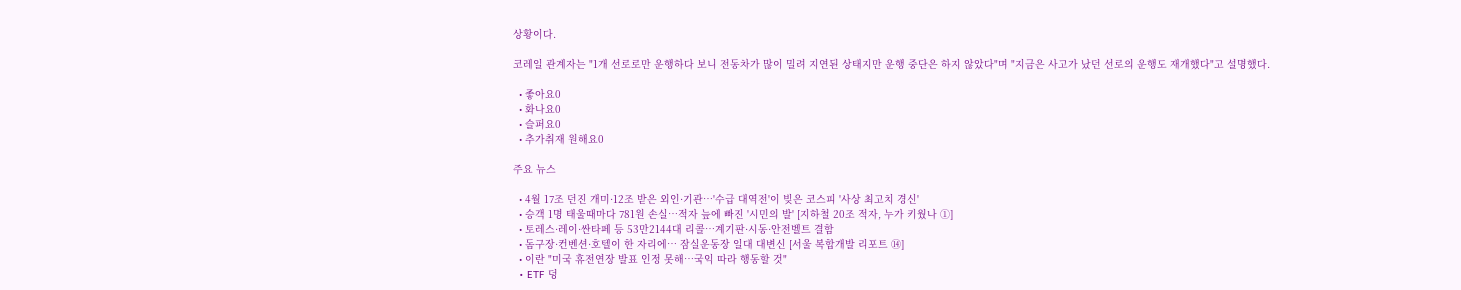상황이다.

코레일 관계자는 "1개 선로로만 운행하다 보니 전동차가 많이 밀려 지연된 상태지만 운행 중단은 하지 않았다"며 "지금은 사고가 났던 선로의 운행도 재개했다"고 설명했다.

  • 좋아요0
  • 화나요0
  • 슬퍼요0
  • 추가취재 원해요0

주요 뉴스

  • 4월 17조 던진 개미·12조 받은 외인·기관…'수급 대역전'이 빚은 코스피 '사상 최고치 경신'
  • 승객 1명 태울때마다 781원 손실…적자 늪에 빠진 '시민의 발' [지하철 20조 적자, 누가 키웠나 ①]
  • 토레스·레이·싼타페 등 53만2144대 리콜…계기판·시동·안전벨트 결함
  • 돔구장·컨벤션·호텔이 한 자리에… 잠실운동장 일대 대변신 [서울 복합개발 리포트 ⑭]
  • 이란 "미국 휴전연장 발표 인정 못해⋯국익 따라 행동할 것"
  • ETF 덩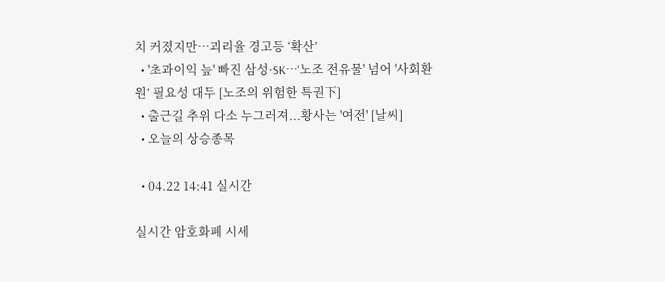치 커졌지만…괴리율 경고등 ‘확산’
  • '초과이익 늪' 빠진 삼성·SK⋯'노조 전유물' 넘어 '사회환원’ 필요성 대두 [노조의 위험한 특권下]
  • 출근길 추위 다소 누그러져...황사는 '여전' [날씨]
  • 오늘의 상승종목

  • 04.22 14:41 실시간

실시간 암호화폐 시세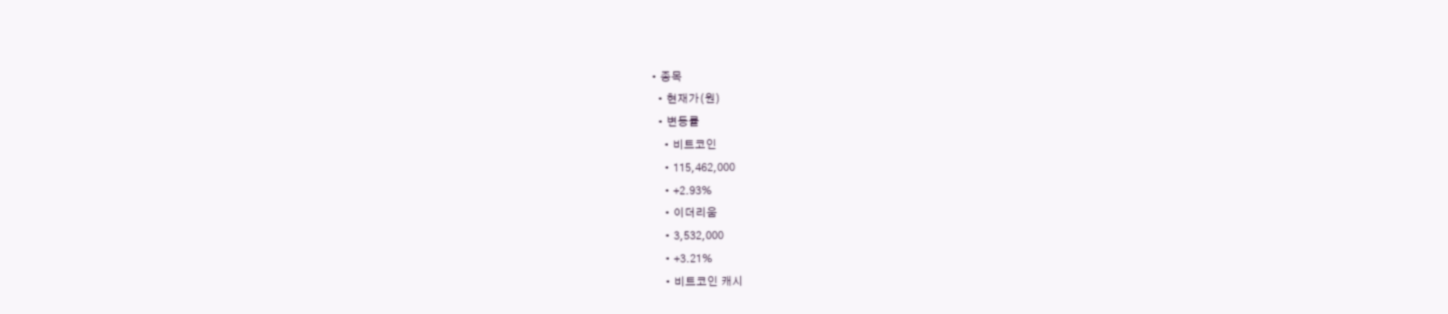• 종목
  • 현재가(원)
  • 변동률
    • 비트코인
    • 115,462,000
    • +2.93%
    • 이더리움
    • 3,532,000
    • +3.21%
    • 비트코인 캐시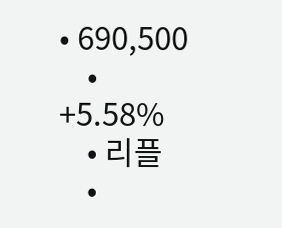• 690,500
    • +5.58%
    • 리플
    •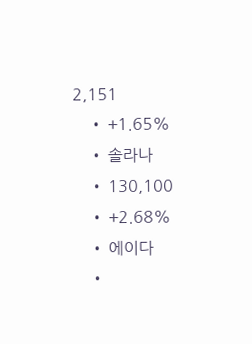2,151
    • +1.65%
    • 솔라나
    • 130,100
    • +2.68%
    • 에이다
    •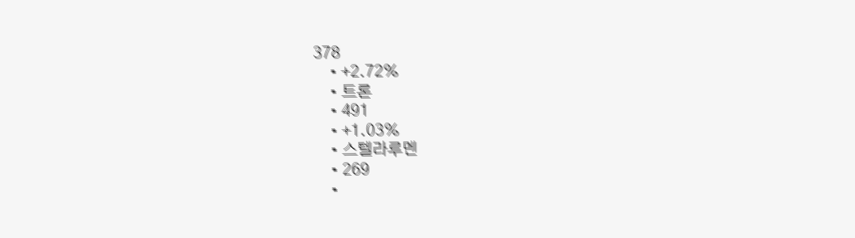378
    • +2.72%
    • 트론
    • 491
    • +1.03%
    • 스텔라루멘
    • 269
    •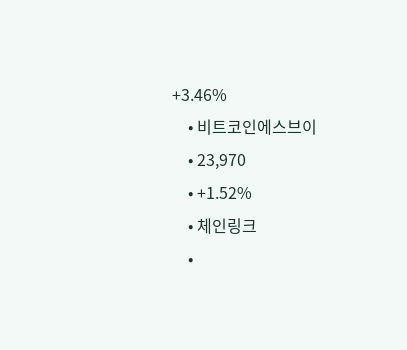+3.46%
    • 비트코인에스브이
    • 23,970
    • +1.52%
    • 체인링크
    •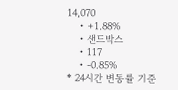14,070
    • +1.88%
    • 샌드박스
    • 117
    • -0.85%
* 24시간 변동률 기준